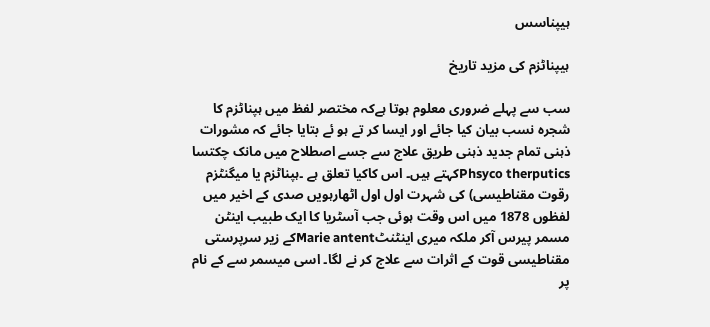ہیپناسس

ہیپناٹزم کی مزید تاریخ

سب سے پہلے ضروری معلوم ہوتا ہےکہ مختصر لفظ میں ہپناٹزم کا شجرہ نسب بیان کیا جائے اور ایسا کر تے ہو ئے بتایا جائے کہ مشورات ذہنی تمام جدید ذہنی طریق علاج سے جسے اصطلاح میں مانک چکتسا Phsyco therputicsکہتے ہیں۔ اس کاکیا تعلق ہے ۔ہپناٹزم یا میگنٹزم رقوت مقناطیسی) کی شہرت اول اول اٹھارہویں صدی کے اخیر میں لفظوں 1878 میں اس وقت ہوئی جب آسٹریا کا ایک طبیب اینٹن مسمر پیرس آکر ملکہ میری اینٹنٹMarie antentکے زیر سرپرستی مقناطیسی قوت کے اثرات سے علاج کر نے لگا۔ اسی میسمر سے کے نام پر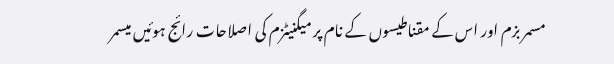مسمر بزم اور اس کے مقناطیسوں کے نام پر میگنیٹزم کی اصلاحات رائج ہوئیں میسمر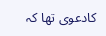کادعوی تھا کہ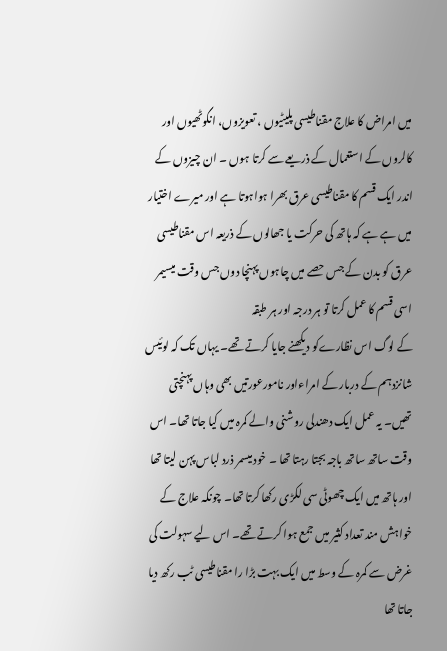میں امراض کا علاج مقناطیسی پلیٹیوں ، تعویزوں، انگوٹھیوں اور کالروں کے استعمال کے ذریعے سے کرتا ہوں ۔ ان چیزوں کے اندر ایک قسم کا مقناطیسی عرق بھرا ہواہوتا ہے اور میرے اختیار میں ہے ہے کہ ہاتھ کی حرکت یا جھالوں کے ذریعہ اس مقناطیسی عرق کو بدن کے جس حصے میں چاہوں پہنچا دوں جس وقت میسیمر اسی قسم کا عمل کرتا تو ہر درجہ اور ہر طبقہ
کے لوگ اس نظارےکو دیکھنے جایا کرتے تھے۔ یہاں تک کہ لوئیس شانزدہم کے دربار کے امراءاور نامورعورتیں بھی وہاں پہنچتی تھیں۔ یہ عمل ایک دھندلی روشنی والے کمرہ میں کیا جاتا تھا۔ اس وقت ساتھ ساتھ باجہ بجتا رہتا تھا ۔ خود میسمر ذرد لباس پہن لیتا تھا اور ہاتھ میں ایک چھوٹی سی لکڑی رکھا کرتا تھا۔ چونکہ علاج کے خواہش مند تعداد کثیر میں جمع ہوا کرتے تھے۔ اس لیے سہولت کی غرض سے کمرہ کے وسط میں ایک بہت بڑا را مقناطیسی ٹب رکھ دیا جاتا تھا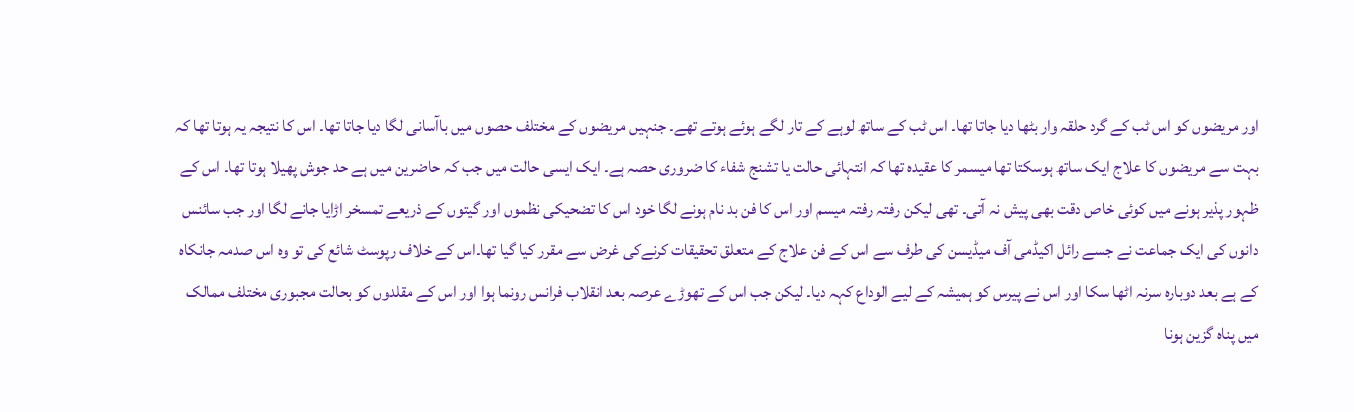اور مریضوں کو اس ٹب کے گرد حلقہ وار بٹھا دیا جاتا تھا۔ اس ٹب کے ساتھ لوہے کے تار لگے ہوئے ہوتے تھے۔ جنہیں مریضوں کے مختلف حصوں میں باآسانی لگا دیا جاتا تھا۔ اس کا نتیجہ یہ ہوتا تھا کہ بہت سے مریضوں کا علاج ایک ساتھ ہوسکتا تھا میسمر کا عقیدہ تھا کہ انتہائی حالت یا تشنج شفاء کا ضروری حصہ ہے۔ ایک ایسی حالت میں جب کہ حاضرین میں ہے حد جوش پھیلا ہوتا تھا۔ اس کے ظہور پذیر ہونے میں کوئی خاص دقت بھی پیش نہ آتی۔ تھی لیکن رفتہ رفتہ میسم اور اس کا فن بد نام ہونے لگا خود اس کا تضحیکی نظموں اور گیتوں کے ذریعے تمسخر اڑایا جانے لگا اور جب سائنس دانوں کی ایک جماعت نے جسے رائل اکیڈمی آف میڈیسن کی طرف سے اس کے فن علاج کے متعلق تحقیقات کرنےکی غرض سے مقرر کیا گیا تھا۔اس کے خلاف رپوسٹ شائع کی تو وہ اس صدمہ جانکاہ کے ہے بعد دوبارہ سرنہ اٹھا سکا اور اس نے پیرس کو ہمیشہ کے لیے الوداع کہہ دیا۔ لیکن جب اس کے تھوڑے عرصہ بعد انقلاب فرانس رونما ہوا اور اس کے مقلدوں کو بحالت مجبوری مختلف ممالک میں پناہ گزین ہونا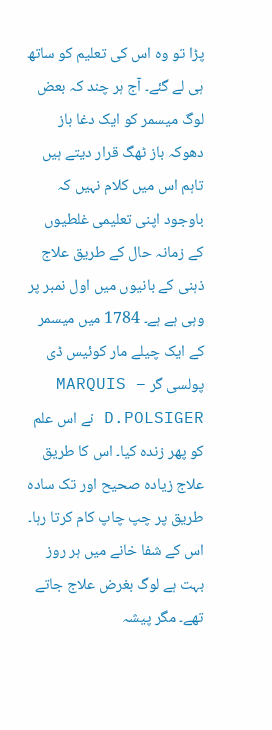پڑا تو وہ اس کی تعلیم کو ساتھ ہی لے گئے۔ آج ہر چند کہ بعض لوگ میسمر کو ایک دغا باز دھوکہ باز ٹھگ قرار دیتے ہیں تاہم اس میں کلام نہیں کہ باوجود اپنی تعلیمی غلطیوں کے زمانہ حال کے طریق علاج ذہنی کے بانیوں میں اول نمبر پر وہی ہے ہے۔ 1784 میں میسمر کے ایک چیلے مار کوئیس ڈی پولسی گر MARQUIS – D.POLSIGER نے اس علم کو پھر زندہ کیا۔ اس کا طریق علاج زیادہ صحیح اور تک سادہ طریق پر چپ چاپ کام کرتا رہا۔ اس کے شفا خانے میں ہر روز بہت ہے لوگ بغرض علاج جاتے تھے۔ مگر پیشہ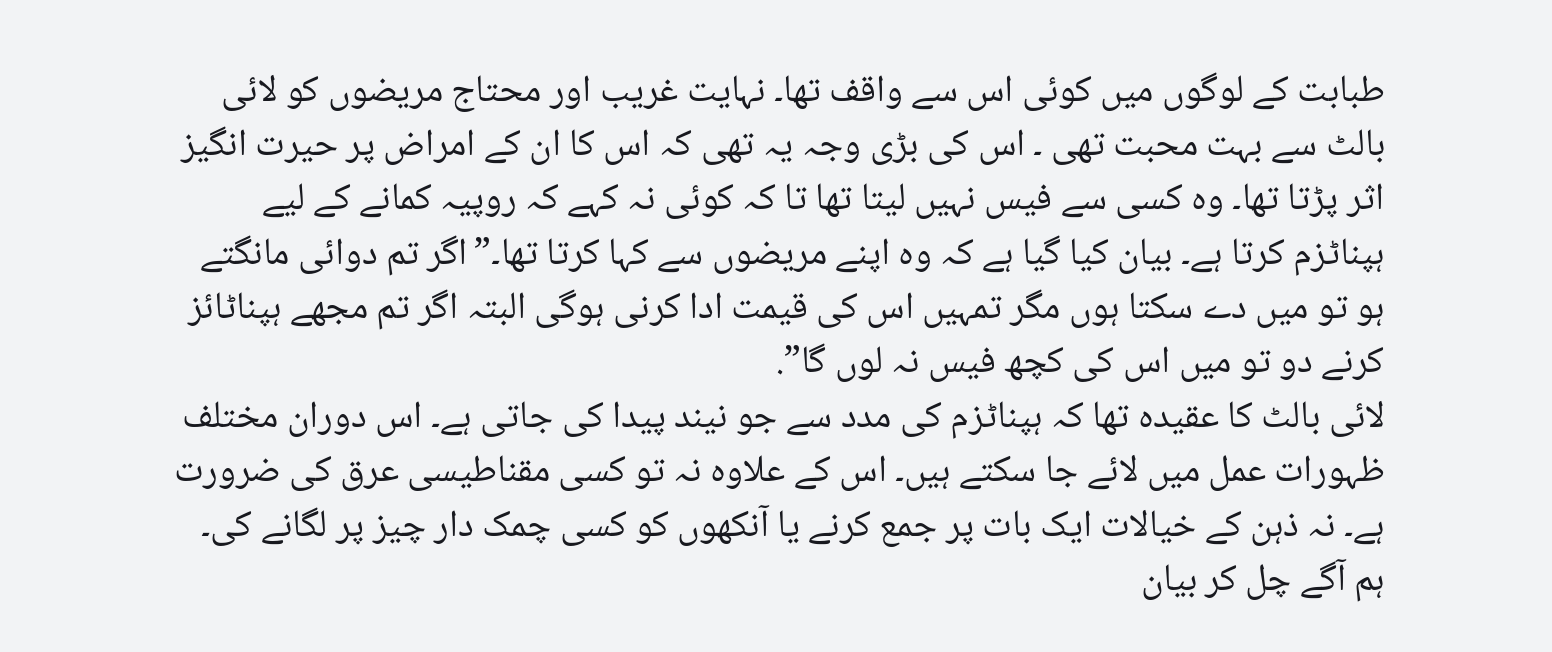طبابت کے لوگوں میں کوئی اس سے واقف تھا۔ نہایت غریب اور محتاج مریضوں کو لائی بالٹ سے بہت محبت تھی ۔ اس کی بڑی وجہ یہ تھی کہ اس کا ان کے امراض پر حیرت انگیز اثر پڑتا تھا۔ وہ کسی سے فیس نہیں لیتا تھا تا کہ کوئی نہ کہے کہ روپیہ کمانے کے لیے ہپناٹزم کرتا ہے۔ بیان کیا گیا ہے کہ وہ اپنے مریضوں سے کہا کرتا تھا۔”اگر تم دوائی مانگتے ہو تو میں دے سکتا ہوں مگر تمہیں اس کی قیمت ادا کرنی ہوگی البتہ اگر تم مجھے ہپناٹائز کرنے دو تو میں اس کی کچھ فیس نہ لوں گا”.
لائی بالٹ کا عقیدہ تھا کہ ہپناٹزم کی مدد سے جو نیند پیدا کی جاتی ہے۔ اس دوران مختلف ظہورات عمل میں لائے جا سکتے ہیں۔ اس کے علاوہ نہ تو کسی مقناطیسی عرق کی ضرورت ہے۔ نہ ذہن کے خیالات ایک بات پر جمع کرنے یا آنکھوں کو کسی چمک دار چیز پر لگانے کی۔
ہم آگے چل کر بیان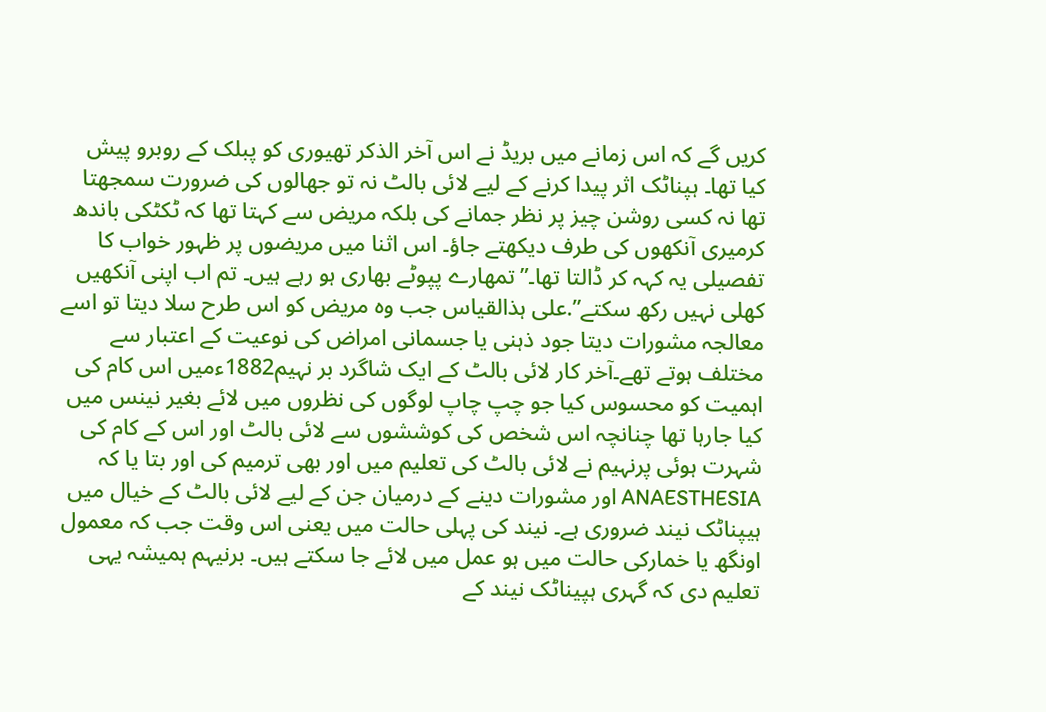کریں گے کہ اس زمانے میں بریڈ نے اس آخر الذکر تھیوری کو پبلک کے روبرو پیش کیا تھا۔ ہپناٹک اثر پیدا کرنے کے لیے لائی بالٹ نہ تو جھالوں کی ضرورت سمجھتا تھا نہ کسی روشن چیز پر نظر جمانے کی بلکہ مریض سے کہتا تھا کہ ٹکٹکی باندھ کرمیری آنکھوں کی طرف دیکھتے جاؤ۔ اس اثنا میں مریضوں پر ظہور خواب کا تفصیلی یہ کہہ کر ڈالتا تھا۔”تمھارے پپوٹے بھاری ہو رہے ہیں۔ تم اب اپنی آنکھیں کھلی نہیں رکھ سکتے”.علی ہذالقیاس جب وہ مریض کو اس طرح سلا دیتا تو اسے معالجہ مشورات دیتا جود ذہنی یا جسمانی امراض کی نوعیت کے اعتبار سے مختلف ہوتے تھے۔آخر کار لائی بالٹ کے ایک شاگرد بر نہیم1882ءمیں اس کام کی اہمیت کو محسوس کیا جو چپ چاپ لوگوں کی نظروں میں لائے بغیر نینس میں کیا جارہا تھا چنانچہ اس شخص کی کوششوں سے لائی بالٹ اور اس کے کام کی شہرت ہوئی پرنہیم نے لائی بالٹ کی تعلیم میں اور بھی ترمیم کی اور بتا یا کہ ANAESTHESIA اور مشورات دینے کے درمیان جن کے لیے لائی بالٹ کے خیال میں ہیپناٹک نیند ضروری ہے۔ نیند کی پہلی حالت میں یعنی اس وقت جب کہ معمول اونگھ یا خمارکی حالت میں ہو عمل میں لائے جا سکتے ہیں۔ برنیہم ہمیشہ یہی تعلیم دی کہ گہری ہپیناٹک نیند کے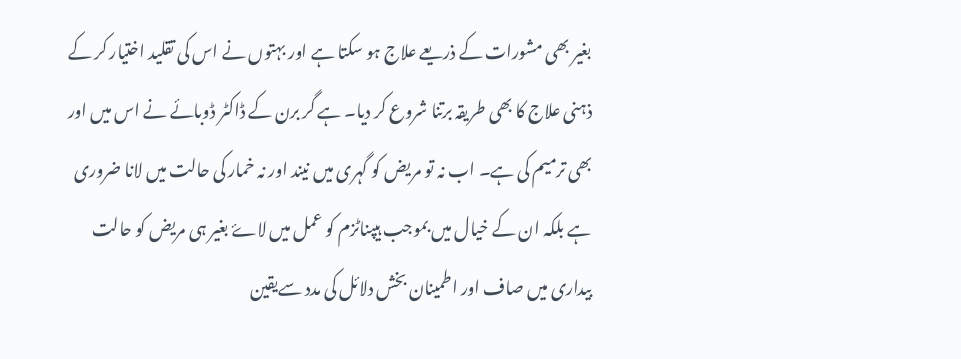بغیر بھی مشورات کے ذریعے علاج ہو سکتا ہے اور بہتوں نے اس کی تقلید اختیار کر کے ذہنی علاج کا بھی طریقہ برتنا شروع کر دیا۔ ہے گر برن کے ڈاکٹر ڈوبائے نے اس میں اور بھی ترمیم کی ہے۔ اب نہ تو مریض کو گہری میں نیند اور نہ خمار کی حالت میں لانا ضروری ہے بلکہ ان کے خیال میں بموجب ہیپناٹزم کو عمل میں لاۓ بغیر ہی مریض کو حالت بیداری میں صاف اور اطمینان بخش دلائل کی مدد سےیقین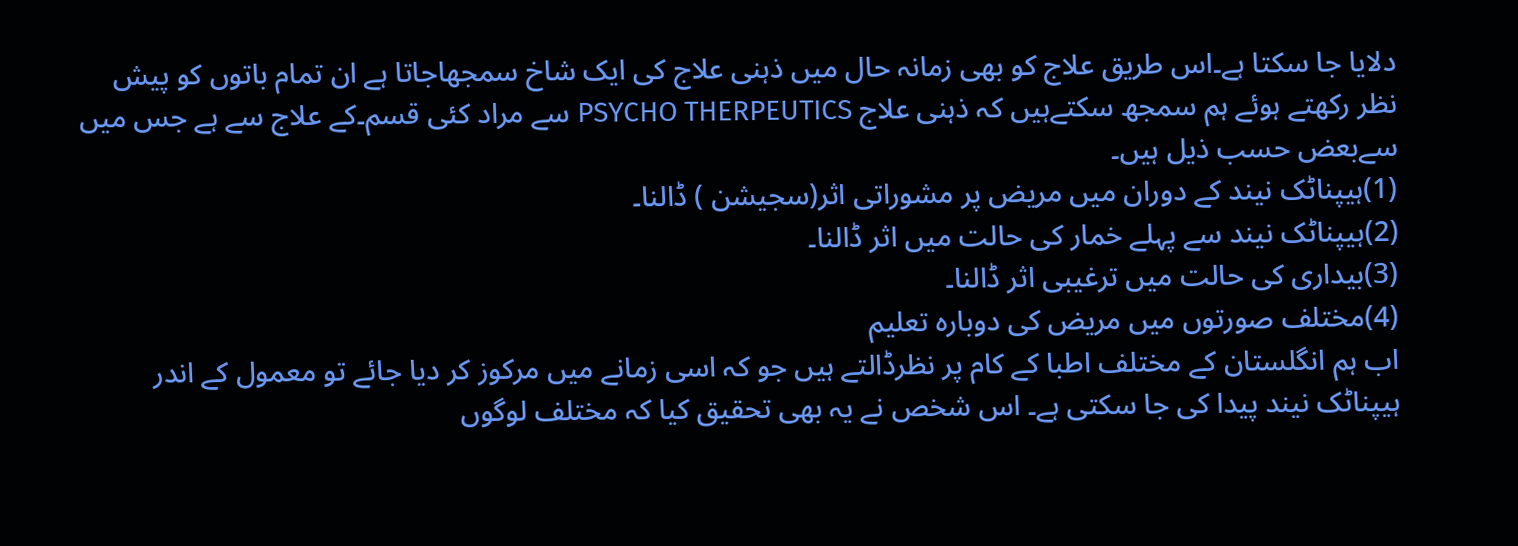دلایا جا سکتا ہے۔اس طریق علاج کو بھی زمانہ حال میں ذہنی علاج کی ایک شاخ سمجھاجاتا ہے ان تمام باتوں کو پیش نظر رکھتے ہوئے ہم سمجھ سکتےہیں کہ ذہنی علاج PSYCHO THERPEUTICS سے مراد کئی قسم۔کے علاج سے ہے جس میں سےبعض حسب ذیل ہیں۔
(1)ہیپناٹک نیند کے دوران میں مریض پر مشوراتی اثر(سجیشن ) ڈالنا۔
(2)ہیپناٹک نیند سے پہلے خمار کی حالت میں اثر ڈالنا۔
(3)بیداری کی حالت میں ترغیبی اثر ڈالنا۔
(4)مختلف صورتوں میں مریض کی دوبارہ تعلیم
اب ہم انگلستان کے مختلف اطبا کے کام پر نظرڈالتے ہیں جو کہ اسی زمانے میں مرکوز کر دیا جائے تو معمول کے اندر ہیپناٹک نیند پیدا کی جا سکتی ہے۔ اس شخص نے یہ بھی تحقیق کیا کہ مختلف لوگوں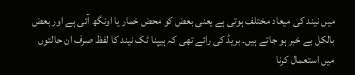میں نیند کی میعاد مختلف ہوتی ہے یعنی بعض کو محض خمار یا اونگھ آئی ہے اور بعض بالکل بے خبر ہو جاتے ہیں۔ بریڈ کی رائے تھی کہ ہیپنا ٹک نیند کا لفظ صرف ان حالتوں میں استعمال کرنا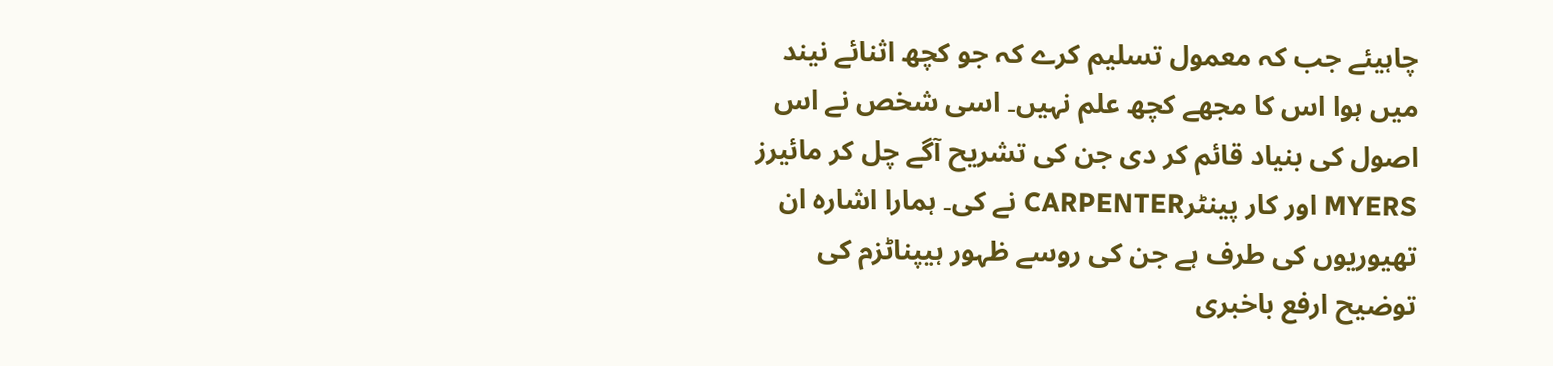چاہیئے جب کہ معمول تسلیم کرے کہ جو کچھ اثنائے نیند میں ہوا اس کا مجھے کچھ علم نہیں۔ اسی شخص نے اس اصول کی بنیاد قائم کر دی جن کی تشریح آگے چل کر مائیرز MYERS اور کار پینٹرCARPENTER نے کی۔ ہمارا اشارہ ان تھیوریوں کی طرف ہے جن کی روسے ظہور ہیپناٹزم کی توضیح ارفع باخبری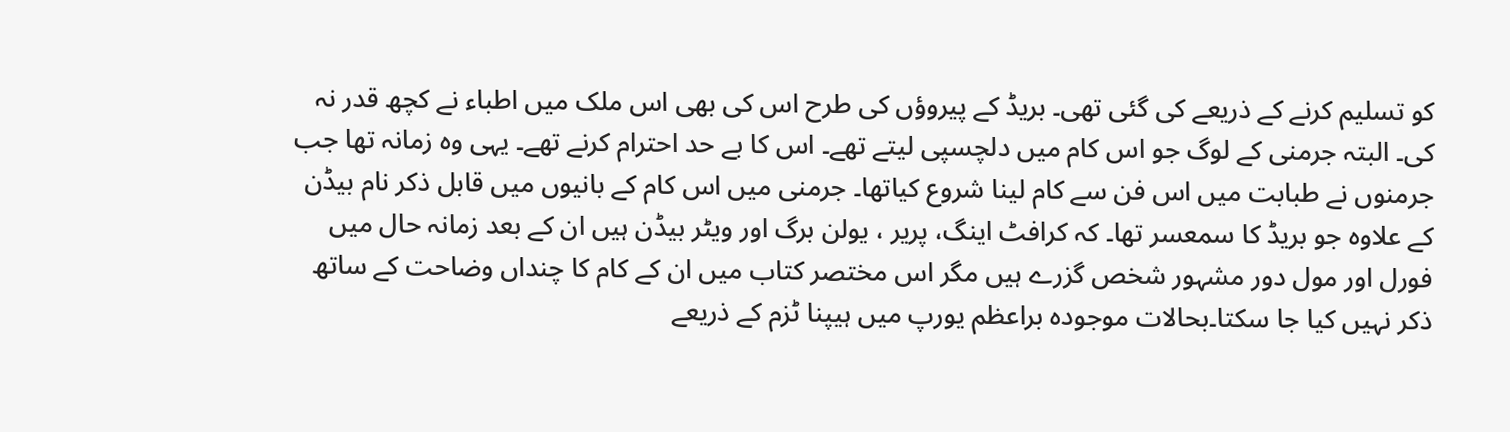کو تسلیم کرنے کے ذریعے کی گئی تھی۔ بریڈ کے پیروؤں کی طرح اس کی بھی اس ملک میں اطباء نے کچھ قدر نہ کی۔ البتہ جرمنی کے لوگ جو اس کام میں دلچسپی لیتے تھے۔ اس کا بے حد احترام کرنے تھے۔ یہی وہ زمانہ تھا جب جرمنوں نے طبابت میں اس فن سے کام لینا شروع کیاتھا۔ جرمنی میں اس کام کے بانیوں میں قابل ذکر نام بیڈن کے علاوہ جو بریڈ کا سمعسر تھا۔ کہ کرافٹ اینگ، پریر ، یولن برگ اور ویٹر بیڈن ہیں ان کے بعد زمانہ حال میں فورل اور مول دور مشہور شخص گزرے ہیں مگر اس مختصر کتاب میں ان کے کام کا چنداں وضاحت کے ساتھ ذکر نہیں کیا جا سکتا۔بحالات موجودہ براعظم یورپ میں ہیپنا ٹزم کے ذریعے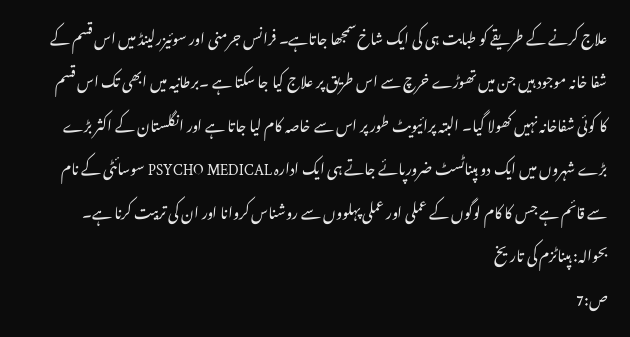علاج کرنے کے طریقے کو طبابت ہی کی ایک شاخ سمجھا جاتاہے۔ فرانس جرمنی اور سوئیزرلینڈ میں اس قسم کے شفا خانہ موجود ہیں جن میں تھوڑے خرچ سے اس طریق پر علاج کیا جا سکتا ہے ۔برطانیہ میں ابھی تک اس قسم کا کوئی شفاخانہ نہیں کھولا گیا۔ البتہ پرائیویٹ طور پر اس سے خاصہ کام لیا جاتا ہے اور انگلستان کے اکثر بڑے بڑے شہروں میں ایک دو ہپناٹسٹ ضرورپائے جاتے ہی ایک ادارہ PSYCHO MEDICAL سوسائٹی کے نام سے قائم ہے جس کا کام لوگوں کے عملی اور عملی پہلووں سے روشناس کروانا اور ان کی تربیت کرنا ہے۔
بحوالہ: ہپناٹزم کی تاریخ
ص:7